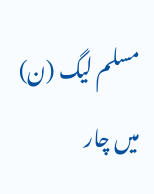مسلم لیگ (ن) میں چار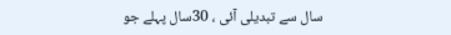سال سے تبدیلی آئی ، 30سال پہلے جو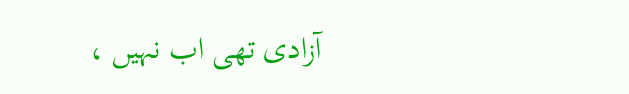آزادی تھی اب نہیں ،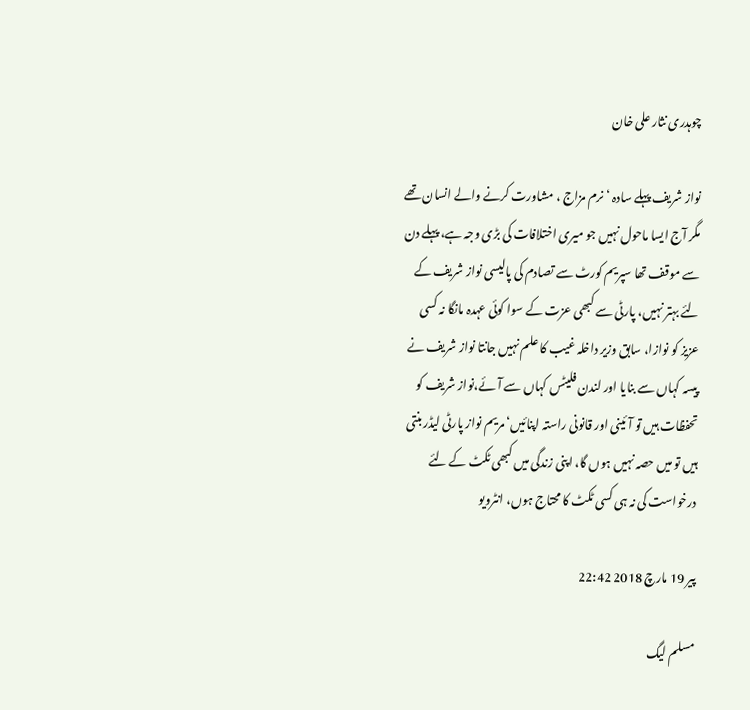چوہدری نثار علی خان

نواز شریف پہلے سادہ ‘ نرم مزاج ، مشاورت کرنے والے انسان تھے مگر آج ایسا ماحول نہیں جو میری اختلافات کی بڑی وجہ ہے، پہلے دن سے موقف تھا سپریم کورٹ سے تصادم کی پالیسی نواز شریف کے لئے بہتر نہیں، پارٹی سے کبھی عزت کے سوا کوئی عہدہ مانگا نہ کسی عزیز کو نوازا، سابق وزیر داخلہ غیب کا علم نہیں جانتا نواز شریف نے پیسہ کہاں سے بنایا اور لندن فلیٹس کہاں سے آئے،نواز شریف کو تحفظات ہیں تو آئینی اور قانونی راستہ اپنائیں‘ مریم نواز پارٹی لیڈر بنتی ہیں تو میں حصہ نہیں ہوں گا، اپنی زندگی میں کبھی ٹکٹ کے لئے درخواست کی نہ ہی کسی ٹکٹ کا محتاج ہوں، انٹرویو

پیر 19 مارچ 2018 22:42

مسلم لیگ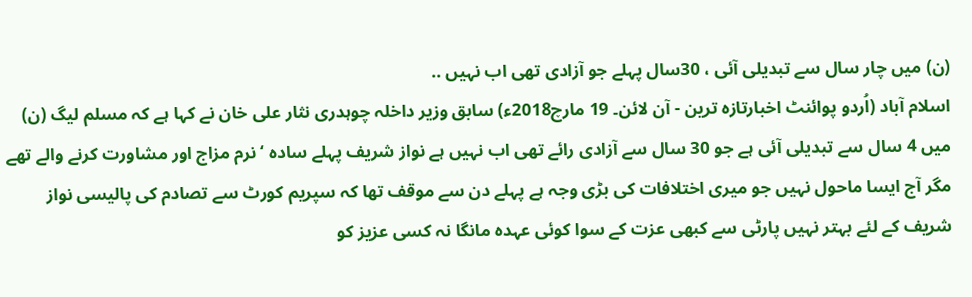(ن) میں چار سال سے تبدیلی آئی ، 30سال پہلے جو آزادی تھی اب نہیں ..
اسلام آباد (اُردو پوائنٹ اخبارتازہ ترین - آن لائن۔ 19 مارچ2018ء) سابق وزیر داخلہ چوہدری نثار علی خان نے کہا ہے کہ مسلم لیگ (ن) میں 4 سال سے تبدیلی آئی ہے جو 30 سال سے آزادی رائے تھی اب نہیں ہے نواز شریف پہلے سادہ ‘ نرم مزاج اور مشاورت کرنے والے تھے مگر آج ایسا ماحول نہیں جو میری اختلافات کی بڑی وجہ ہے پہلے دن سے موقف تھا کہ سپریم کورٹ سے تصادم کی پالیسی نواز شریف کے لئے بہتر نہیں پارٹی سے کبھی عزت کے سوا کوئی عہدہ مانگا نہ کسی عزیز کو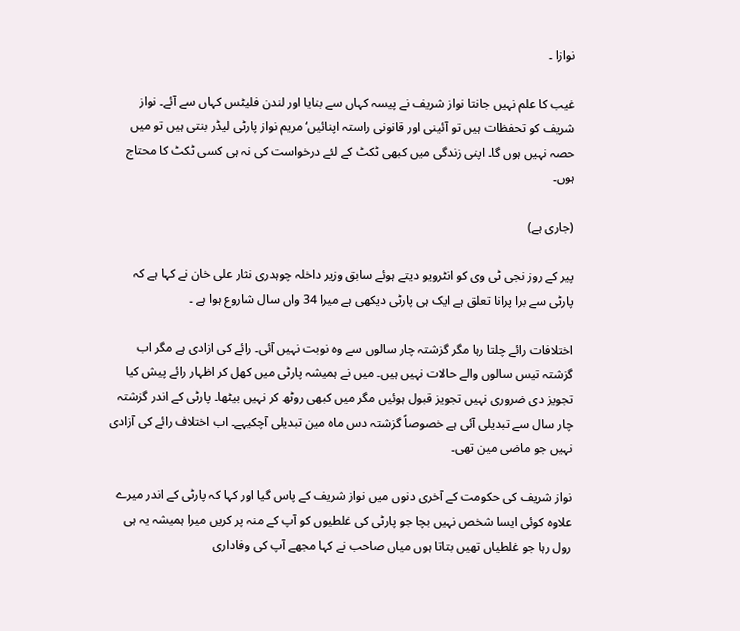نوازا ۔

غیب کا علم نہیں جانتا نواز شریف نے پیسہ کہاں سے بنایا اور لندن فلیٹس کہاں سے آئے۔ نواز شریف کو تحفظات ہیں تو آئینی اور قانونی راستہ اپنائیں‘ مریم نواز پارٹی لیڈر بنتی ہیں تو میں حصہ نہیں ہوں گا۔ اپنی زندگی میں کبھی ٹکٹ کے لئے درخواست کی نہ ہی کسی ٹکٹ کا محتاج ہوں۔

(جاری ہے)

پیر کے روز نجی ٹی وی کو انٹرویو دیتے ہوئے سابق وزیر داخلہ چوہدری نثار علی خان نے کہا ہے کہ پارٹی سے برا پرانا تعلق ہے ایک ہی پارٹی دیکھی ہے میرا 34 واں سال شاروع ہوا ہے ۔

اختلافات رائے چلتا رہا مگر گزشتہ چار سالوں سے وہ نوبت نہیں آئی۔ رائے کی ازادی ہے مگر اب گزشتہ تیس سالوں والے حالات نہیں ہیں۔ میں نے ہمیشہ پارٹی میں کھل کر اظہار رائے پیش کیا تجویز دی ضروری نہیں تجویز قبول ہوئیں مگر میں کبھی روٹھ کر نہیں بیٹھا۔ پارٹی کے اندر گزشتہ چار سال سے تبدیلی آئی ہے خصوصاً گزشتہ دس ماہ مین تبدیلی آچکیہے۔ اب اختلاف رائے کی آزادی نہیں جو ماضی مین تھی۔

نواز شریف کی حکومت کے آخری دنوں میں نواز شریف کے پاس گیا اور کہا کہ پارٹی کے اندر میرے علاوہ کوئی ایسا شخص نہیں بچا جو پارٹی کی غلطیوں کو آپ کے منہ پر کریں میرا ہمیشہ یہ ہی رول رہا جو غلطیاں تھیں بتاتا ہوں میاں صاحب نے کہا مجھے آپ کی وفاداری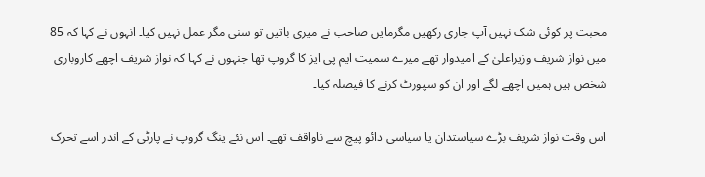محبت پر کوئی شک نہیں آپ جاری رکھیں مگرمایں صاحب نے میری باتیں تو سنی مگر عمل نہیں کیا۔ انہوں نے کہا کہ 85 میں نواز شریف وزیراعلیٰ کے امیدوار تھے میرے سمیت ایم پی ایز کا گروپ تھا جنہوں نے کہا کہ نواز شریف اچھے کاروباری شخص ہیں ہمیں اچھے لگے اور ان کو سپورٹ کرنے کا فیصلہ کیا۔

اس وقت نواز شریف بڑے سیاستدان یا سیاسی دائو پیچ سے ناواقف تھے۔ اس نئے ینگ گروپ نے پارٹی کے اندر اسے تحرک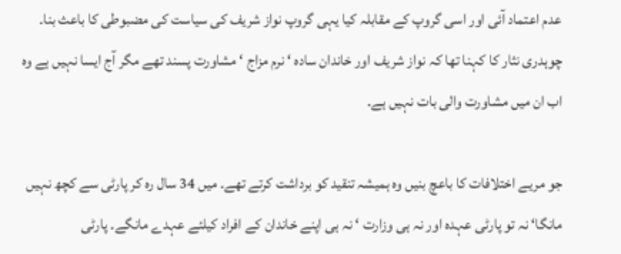عدم اعتماد آئی اور اسی گروپ کے مقابلہ کیا یہی گروپ نواز شریف کی سیاست کی مضبوطی کا باعث بنا۔ چوہدری نثار کا کہنا تھا کہ نواز شریف اور خاندان سادہ ‘ نرم مزاج ‘ مشاورت پسند تھے مگر آج ایسا نہیں ہے وہ اب ان میں مشاورت والی بات نہیں ہے۔

جو مریے اختلافات کا باعچ بنیں وہ ہمیشہ تنقید کو برداشت کرتے تھے۔ میں 34 سال رہ کر پارٹی سے کچھ نہیں مانگا‘ نہ تو پارٹی عہدہ اور نہ ہی وزارت ‘ نہ ہی اپنے خاندان کے افراد کیلئے عہدے مانگے۔ پارٹی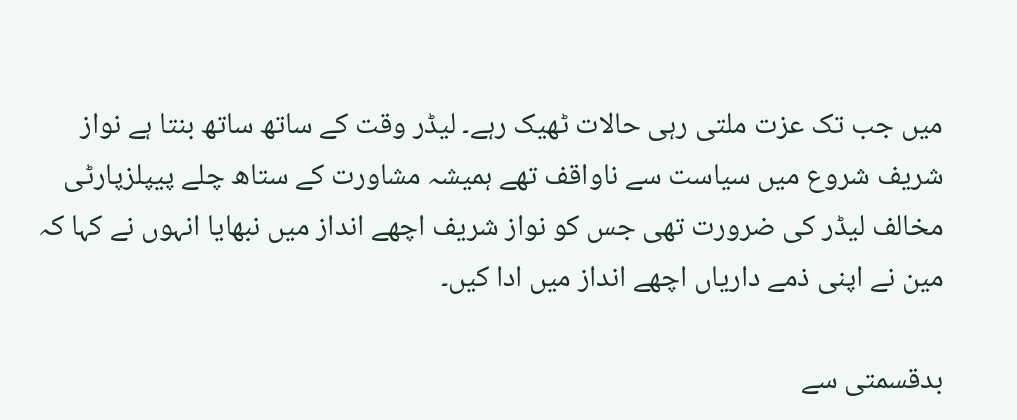میں جب تک عزت ملتی رہی حالات ٹھیک رہے۔ لیڈر وقت کے ساتھ ساتھ بنتا ہے نواز شریف شروع میں سیاست سے ناواقف تھے ہمیشہ مشاورت کے ستاھ چلے پیپلزپارٹی مخالف لیڈر کی ضرورت تھی جس کو نواز شریف اچھے انداز میں نبھایا انہوں نے کہا کہ مین نے اپنی ذمے داریاں اچھے انداز میں ادا کیں۔

بدقسمتی سے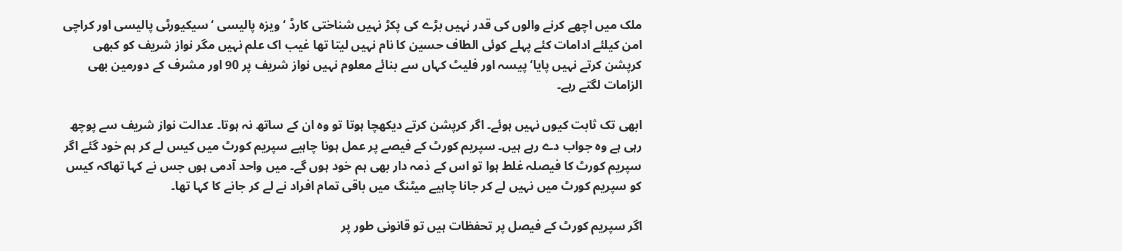ملک میں اچھے کرنے والوں کی قدر نہیں بڑے کی پکڑ نہیں شناختی کارڈ ‘ ویزہ پالیسی ‘ سیکیورٹی پالیسی اور کراچی امن کیلئے ادامات کئے پہلے کوئی الطاف حسین کا نام نہیں لیتا تھا غیب اک علم نہیں مگر نواز شریف کو کبھی کرپشن کرتے نہیں پایا‘ پیسہ اور فلیٹ کہاں سے بنائے معلوم نہیں نواز شریف پر 90 اور مشرف کے دورمین بھی الزامات لگتے رہے۔

ابھی تک ثابت کیوں نہیں ہوئے۔ اگر کرپشن کرتے دیکھچا ہوتا تو وہ ان کے ساتھ نہ ہوتا۔ عدالت نواز شریف سے پوچھ رہی ہے وہ جواب دے رہے ہیں۔ سپریم کورٹ کے فیصے پر عمل ہونا چاہیے سپریم کورٹ میں کیس لے کر ہم خود گئے اگر سپریم کورٹ کا فیصلہ غلط ہوا تو اس کے ذمہ دار بھی ہم خود ہوں گے۔ میں واحد آدمی ہوں جس نے کہا تھاکہ کیس کو سپریم کورٹ میں نہیں لے کر جانا چاہیے میٹنگ میں باقی تمام افراد نے لے کر جانے کا کہا تھا۔

اگر سپریم کورٹ کے فیصل پر تحفظات ہیں تو قانونی طور پر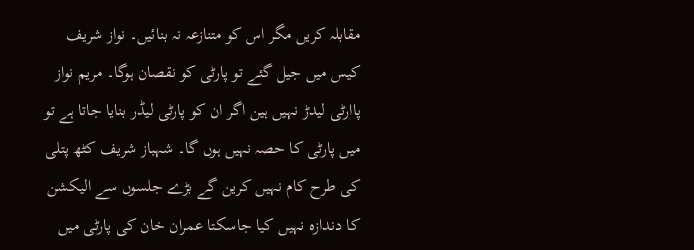مقابلہ کریں مگر اس کو متنازعہ نہ بنائیں۔ نواز شریف کیس میں جیل گئے تو پارٹی کو نقصان ہوگا۔ مریم نواز پاارٹی لیدڑ نہیں ہین اگر ان کو پارٹی لیڈر بنایا جاتا ہے تو میں پارٹی کا حصہ نہیں ہوں گا۔ شہباز شریف کٹھ پتلی کی طرح کام نہیں کرین گے بڑے جلسوں سے الیکشن کا دندازہ نہیں کیا جاسکتا عمران خان کی پارٹی میں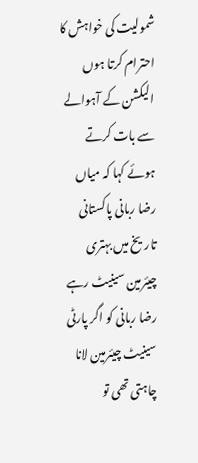شمولیت کی خواہش کا احترام کرتا ہوں الیکشن کے آہوالے سے بات کرتے ہوئے کہا کہ میاں رضا ربانی پاکستانی تاریخ میں بہتری چیئرمین سینیٹ رہے رضا ربانی کو اگر پارٹی سینیٹ چیئرمین لانا چاہتی تھی تو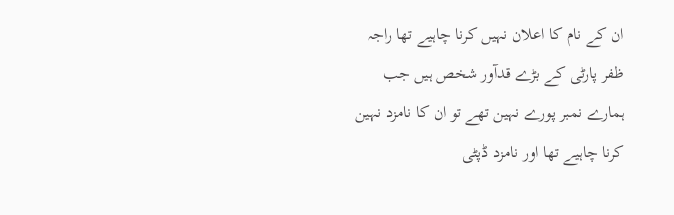ان کے نام کا اعلان نہیں کرنا چاہیے تھا راجہ ظفر پارٹی کے بڑے قدآور شخص ہیں جب ہمارے نمبر پورے نہین تھے تو ان کا نامزد نہین کرنا چاہیے تھا اور نامزد ڈپٹی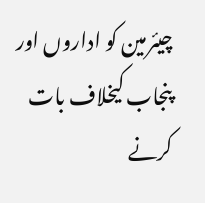چیئرمین کو اداروں اور پنجاب کیخلاف بات کرنے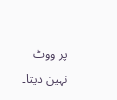پر ووٹ نہین دیتا۔